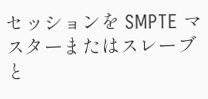セッションを SMPTE マスターまたはスレーブと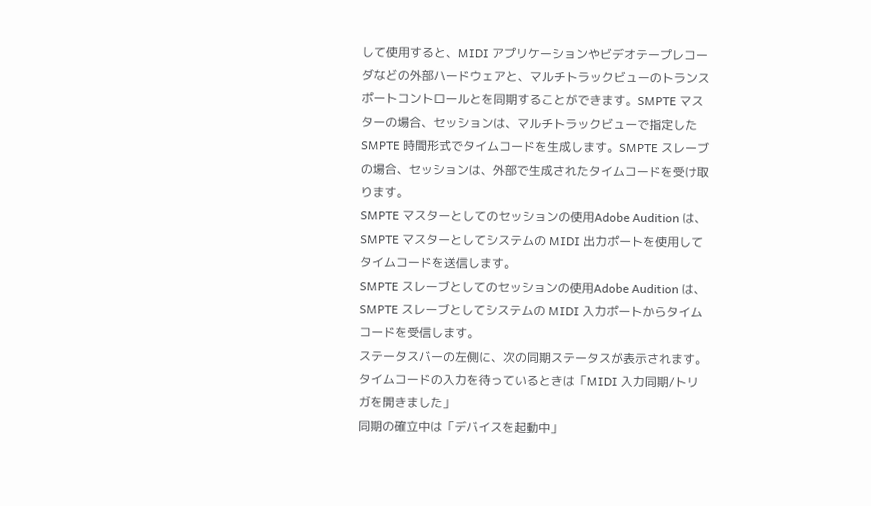して使用すると、MIDI アプリケーションやビデオテープレコーダなどの外部ハードウェアと、マルチトラックビューのトランスポートコントロールとを同期することができます。SMPTE マスターの場合、セッションは、マルチトラックビューで指定した SMPTE 時間形式でタイムコードを生成します。SMPTE スレーブの場合、セッションは、外部で生成されたタイムコードを受け取ります。
SMPTE マスターとしてのセッションの使用Adobe Audition は、SMPTE マスターとしてシステムの MIDI 出力ポートを使用してタイムコードを送信します。
SMPTE スレーブとしてのセッションの使用Adobe Audition は、SMPTE スレーブとしてシステムの MIDI 入力ポートからタイムコードを受信します。
ステータスバーの左側に、次の同期ステータスが表示されます。
タイムコードの入力を待っているときは「MIDI 入力同期/トリガを開きました」
同期の確立中は「デバイスを起動中」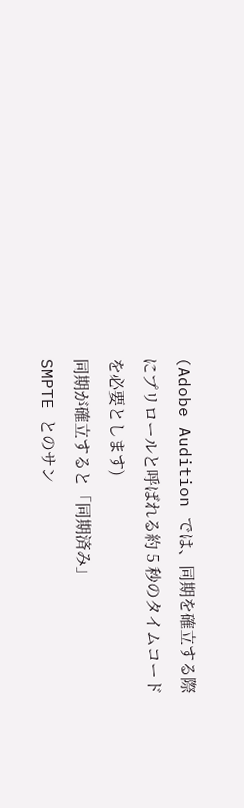(Adobe Audition では、同期を確立する際にプリロールと呼ばれる約 5 秒のタイムコードを必要とします)
同期が確立すると「同期済み」
SMPTE とのサン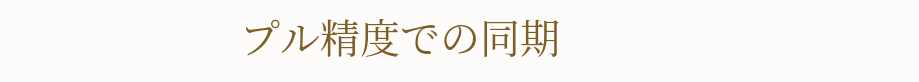プル精度での同期